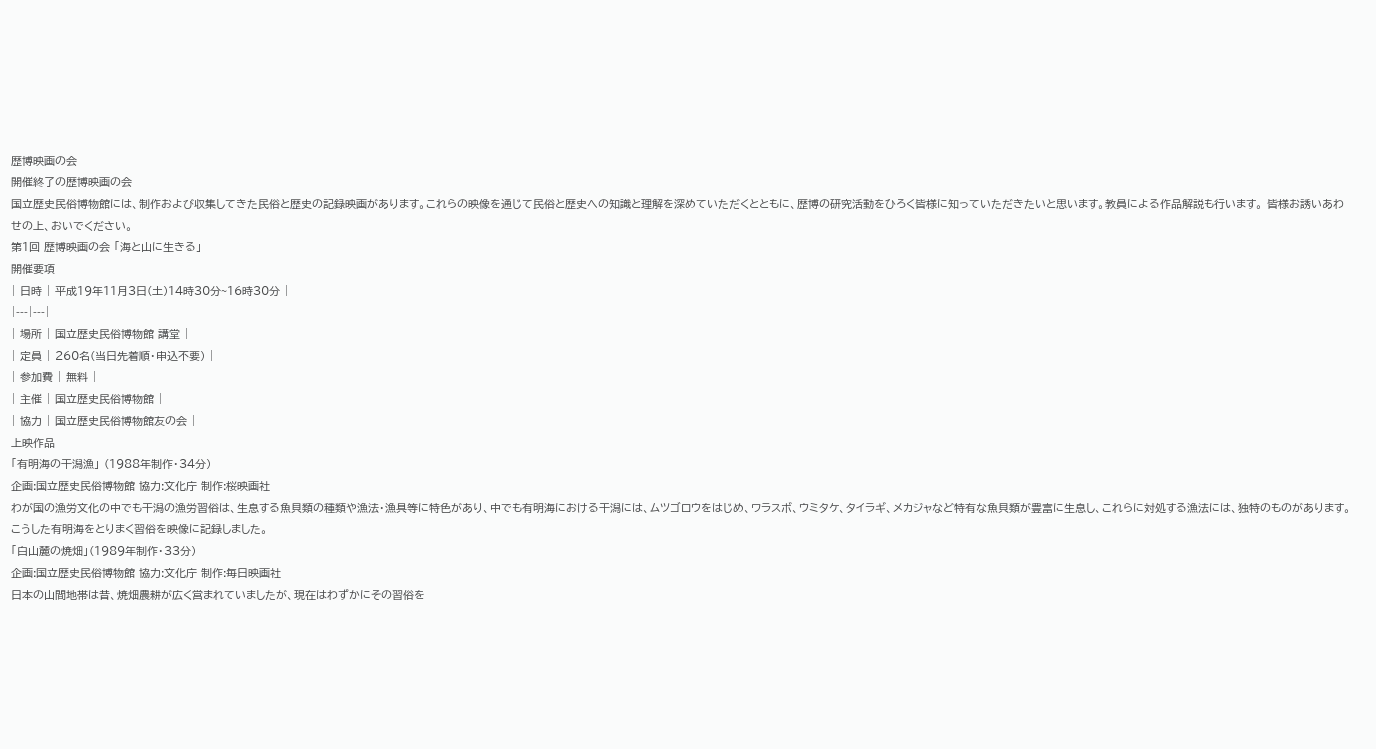歴博映画の会
開催終了の歴博映画の会
国立歴史民俗博物館には、制作および収集してきた民俗と歴史の記録映画があります。これらの映像を通じて民俗と歴史への知識と理解を深めていただくとともに、歴博の研究活動をひろく皆様に知っていただきたいと思います。教員による作品解説も行います。 皆様お誘いあわせの上、おいでください。
第1回 歴博映画の会 「海と山に生きる」
開催要項
| 日時 | 平成19年11月3日(土)14時30分~16時30分 |
|---|---|
| 場所 | 国立歴史民俗博物館 講堂 |
| 定員 | 260名(当日先着順・申込不要) |
| 参加費 | 無料 |
| 主催 | 国立歴史民俗博物館 |
| 協力 | 国立歴史民俗博物館友の会 |
上映作品
「有明海の干潟漁」 (1988年制作・34分)
企画:国立歴史民俗博物館 協力:文化庁 制作:桜映画社
わが国の漁労文化の中でも干潟の漁労習俗は、生息する魚貝類の種類や漁法・漁具等に特色があり、中でも有明海における干潟には、ムツゴロウをはじめ、ワラスボ、ウミタケ、タイラギ、メカジャなど特有な魚貝類が豊富に生息し、これらに対処する漁法には、独特のものがあります。こうした有明海をとりまく習俗を映像に記録しました。
「白山麓の焼畑」(1989年制作・33分)
企画:国立歴史民俗博物館 協力:文化庁 制作:毎日映画社
日本の山間地帯は昔、焼畑農耕が広く営まれていましたが、現在はわずかにその習俗を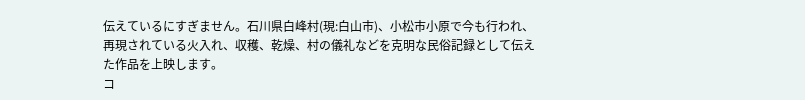伝えているにすぎません。石川県白峰村(現:白山市)、小松市小原で今も行われ、再現されている火入れ、収穫、乾燥、村の儀礼などを克明な民俗記録として伝えた作品を上映します。
コ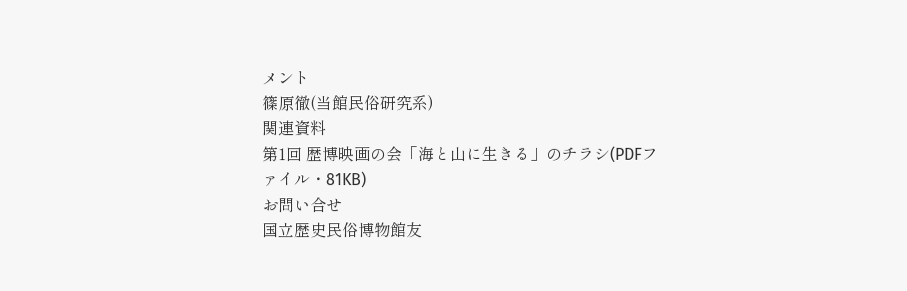メント
篠原徹(当館民俗研究系)
関連資料
第1回 歴博映画の会「海と山に生きる」のチラシ(PDFファイル・81KB)
お問い合せ
国立歴史民俗博物館友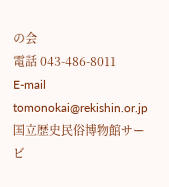の会
電話 043-486-8011
E-mail tomonokai@rekishin.or.jp
国立歴史民俗博物館サービ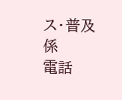ス・普及係
電話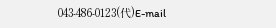043-486-0123(代)E-mail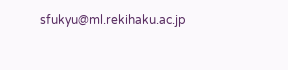sfukyu@ml.rekihaku.ac.jp